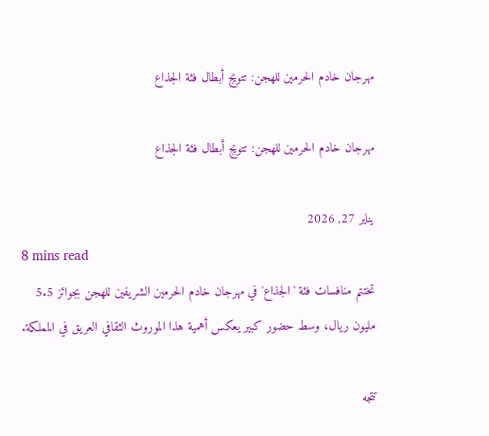مهرجان خادم الحرمين للهجن: تتويج أبطال فئة الجذاع

مهرجان خادم الحرمين للهجن: تتويج أبطال فئة الجذاع

يناير 27, 2026
8 mins read
تختتم منافسات فئة 'الجذاع' في مهرجان خادم الحرمين الشريفين للهجن بجوائز 5.5 مليون ريال، وسط حضور كبير يعكس أهمية هذا الموروث الثقافي العريق في المملكة.

تتجه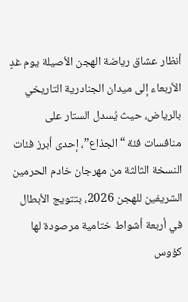أنظار عشاق رياضة الهجن الأصيلة يوم غدٍ الأربعاء إلى ميدان الجنادرية التاريخي بالرياض، حيث يُسدل الستار على منافسات فئة “الجذاع”، إحدى أبرز فئات النسخة الثالثة من مهرجان خادم الحرمين الشريفين للهجن 2026، بتتويج الأبطال في أربعة أشواط ختامية مرصودة لها كؤوس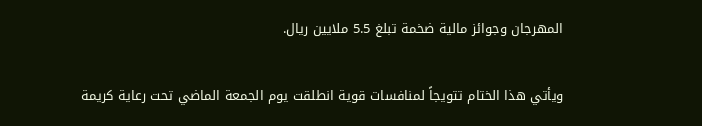المهرجان وجوائز مالية ضخمة تبلغ 5.5 ملايين ريال.

ويأتي هذا الختام تتويجاً لمنافسات قوية انطلقت يوم الجمعة الماضي تحت رعاية كريمة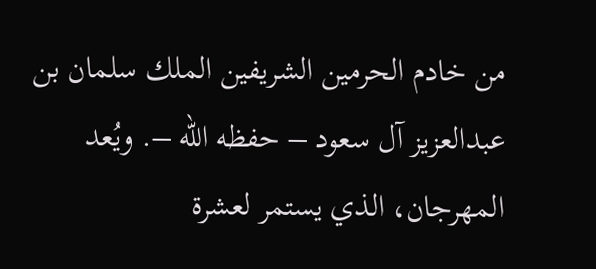من خادم الحرمين الشريفين الملك سلمان بن عبدالعزيز آل سعود – حفظه الله –. ويُعد المهرجان، الذي يستمر لعشرة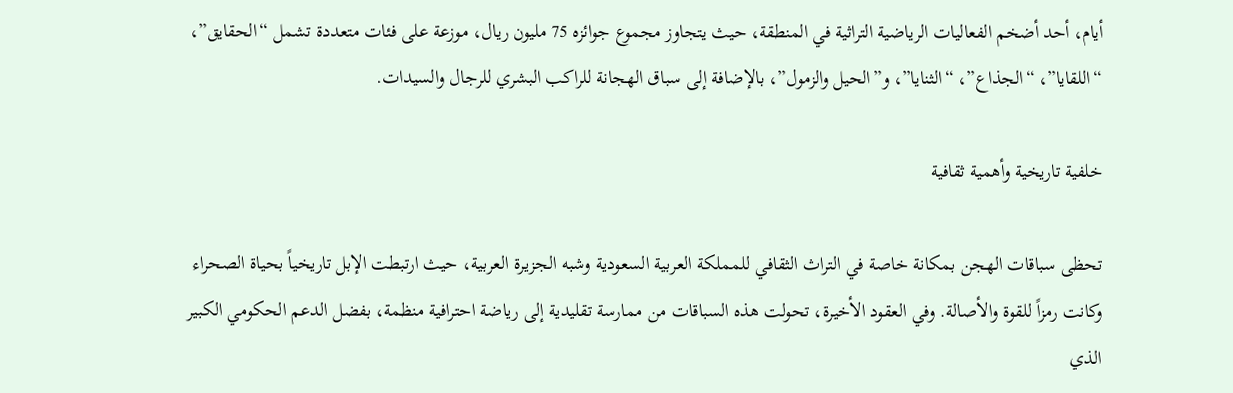أيام، أحد أضخم الفعاليات الرياضية التراثية في المنطقة، حيث يتجاوز مجموع جوائزه 75 مليون ريال، موزعة على فئات متعددة تشمل “الحقايق”، “اللقايا”، “الجذاع”، “الثنايا”، و”الحيل والزمول”، بالإضافة إلى سباق الهجانة للراكب البشري للرجال والسيدات.

خلفية تاريخية وأهمية ثقافية

تحظى سباقات الهجن بمكانة خاصة في التراث الثقافي للمملكة العربية السعودية وشبه الجزيرة العربية، حيث ارتبطت الإبل تاريخياً بحياة الصحراء وكانت رمزاً للقوة والأصالة. وفي العقود الأخيرة، تحولت هذه السباقات من ممارسة تقليدية إلى رياضة احترافية منظمة، بفضل الدعم الحكومي الكبير الذي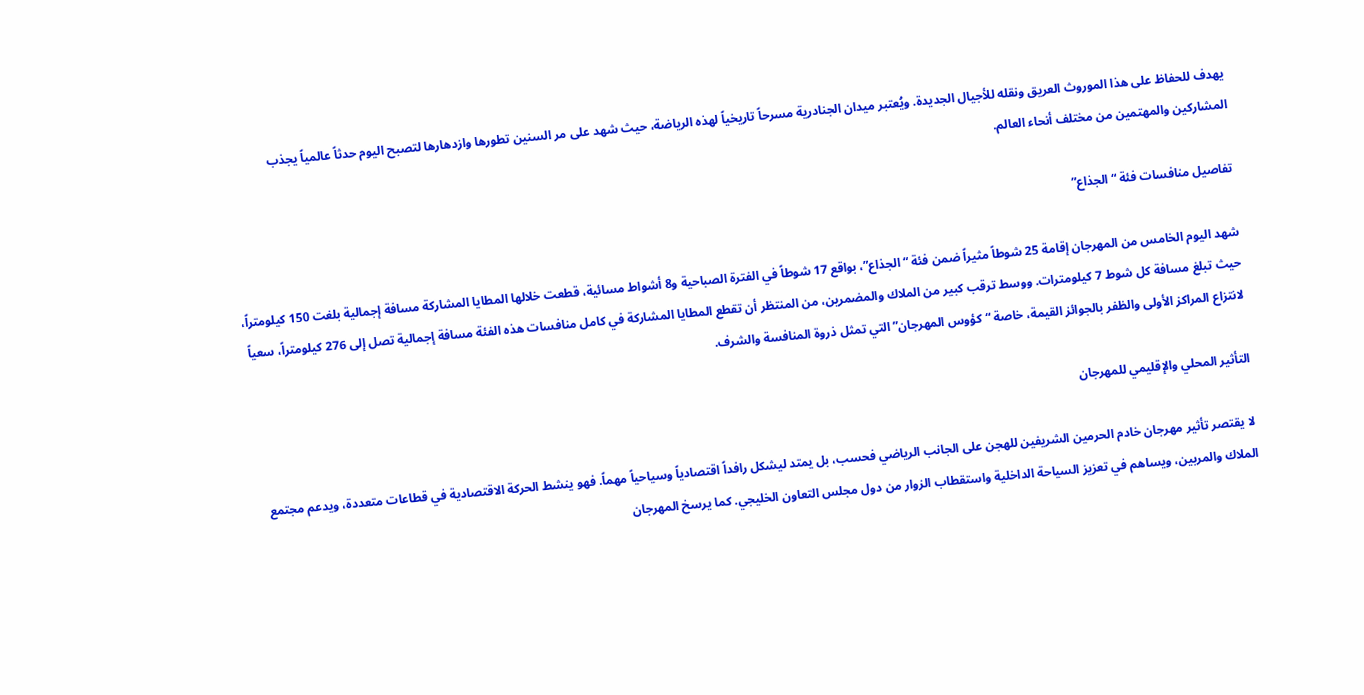يهدف للحفاظ على هذا الموروث العريق ونقله للأجيال الجديدة. ويُعتبر ميدان الجنادرية مسرحاً تاريخياً لهذه الرياضة، حيث شهد على مر السنين تطورها وازدهارها لتصبح اليوم حدثاً عالمياً يجذب المشاركين والمهتمين من مختلف أنحاء العالم.

تفاصيل منافسات فئة “الجذاع”

شهد اليوم الخامس من المهرجان إقامة 25 شوطاً مثيراً ضمن فئة “الجذاع”، بواقع 17 شوطاً في الفترة الصباحية و8 أشواط مسائية، قطعت خلالها المطايا المشاركة مسافة إجمالية بلغت 150 كيلومتراً، حيث تبلغ مسافة كل شوط 7 كيلومترات. ووسط ترقب كبير من الملاك والمضمرين، من المنتظر أن تقطع المطايا المشاركة في كامل منافسات هذه الفئة مسافة إجمالية تصل إلى 276 كيلومتراً، سعياً لانتزاع المراكز الأولى والظفر بالجوائز القيمة، خاصة “كؤوس المهرجان” التي تمثل ذروة المنافسة والشرف.

التأثير المحلي والإقليمي للمهرجان

لا يقتصر تأثير مهرجان خادم الحرمين الشريفين للهجن على الجانب الرياضي فحسب، بل يمتد ليشكل رافداً اقتصادياً وسياحياً مهماً. فهو ينشط الحركة الاقتصادية في قطاعات متعددة، ويدعم مجتمع الملاك والمربين، ويساهم في تعزيز السياحة الداخلية واستقطاب الزوار من دول مجلس التعاون الخليجي. كما يرسخ المهرجان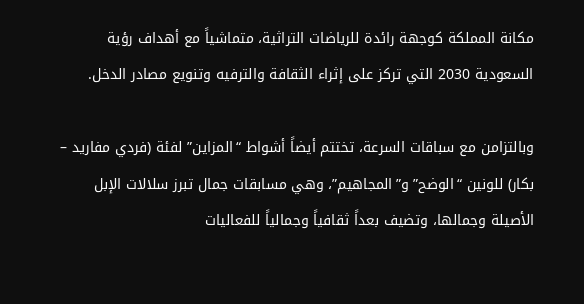مكانة المملكة كوجهة رائدة للرياضات التراثية، متماشياً مع أهداف رؤية السعودية 2030 التي تركز على إثراء الثقافة والترفيه وتنويع مصادر الدخل.

وبالتزامن مع سباقات السرعة، تختتم أيضاً أشواط “المزاين” لفئة (فردي مفاريد – بكار) للونين “الوضح” و”المجاهيم”، وهي مسابقات جمال تبرز سلالات الإبل الأصيلة وجمالها، وتضيف بعداً ثقافياً وجمالياً للفعاليات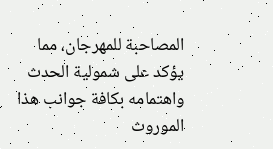المصاحبة للمهرجان، مما يؤكد على شمولية الحدث واهتمامه بكافة جوانب هذا الموروث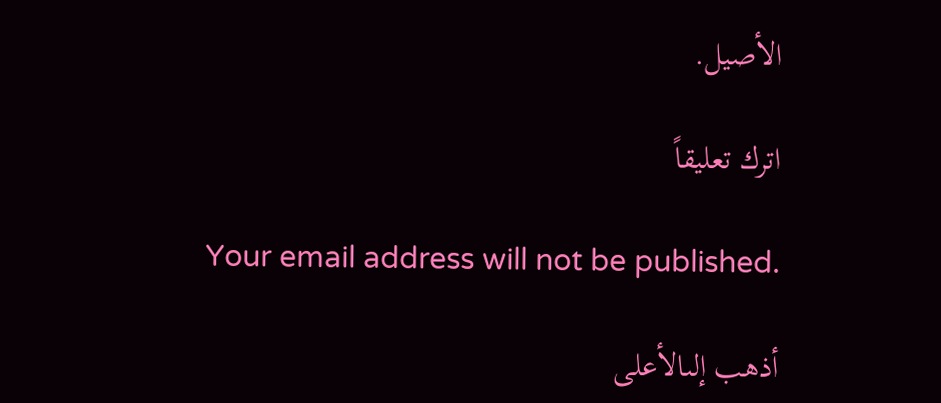الأصيل.

اترك تعليقاً

Your email address will not be published.

أذهب إلىالأعلى